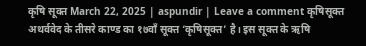कृषि सूक्त March 22, 2025 | aspundir | Leave a comment कृषिसूक्त अथर्ववेद के तीसरे काण्ड का १७वाँ सूक्त ‘कृषिसूक्त’ है। इस सूक्त के ऋषि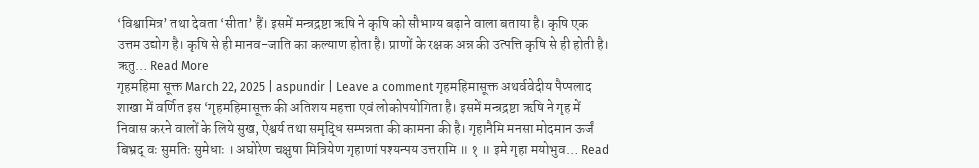‘विश्वामित्र’ तथा देवता ‘सीता’ हैं। इसमें मन्त्रद्रष्टा ऋषि ने कृषि को सौभाग्य बढ़ाने वाला बताया है। कृषि एक उत्तम उद्योग है। कृषि से ही मानव-जाति का कल्याण होता है। प्राणों के रक्षक अन्न की उत्पत्ति कृषि से ही होती है। ऋतु… Read More
गृहमहिमा सूक्त March 22, 2025 | aspundir | Leave a comment गृहमहिमासूक्त अथर्ववेदीय पैप्पलाद शाखा में वर्णित इस ‘गृहमहिमासूक्त की अतिशय महत्ता एवं लोकोपयोगिता है। इसमें मन्त्रद्रष्टा ऋषि ने गृह में निवास करने वालों के लिये सुख, ऐश्वर्य तथा समृद्धि सम्पन्नता की कामना की है। गृहानैमि मनसा मोदमान ऊर्जं बिभ्रद् वः सुमतिः सुमेधाः । अघोरेण चक्षुषा मित्रियेण गृहाणां पश्यन्पय उत्तरामि ॥ १ ॥ इमे गृहा मयोभुव… Read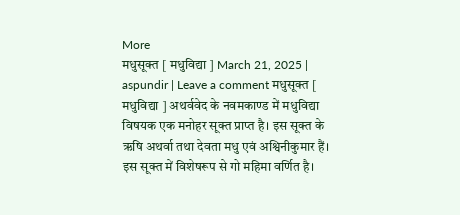More
मधुसूक्त [ मधुविद्या ] March 21, 2025 | aspundir | Leave a comment मधुसूक्त [ मधुविद्या ] अथर्ववेद के नवमकाण्ड में मधुविद्या विषयक एक मनोहर सूक्त प्राप्त है। इस सूक्त के ऋषि अथर्वा तथा देवता मधु एवं अश्विनीकुमार हैं। इस सूक्त में विशेषरूप से गो महिमा वर्णित है।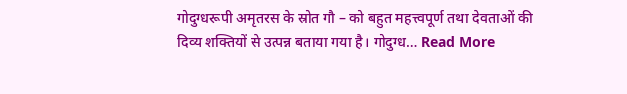गोदुग्धरूपी अमृतरस के स्रोत गौ – को बहुत महत्त्वपूर्ण तथा देवताओं की दिव्य शक्तियों से उत्पन्न बताया गया है। गोदुग्ध… Read More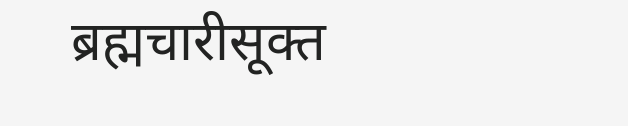ब्रह्मचारीसूक्त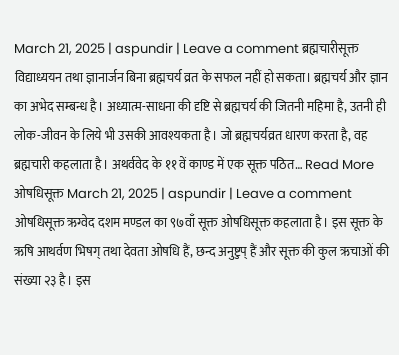March 21, 2025 | aspundir | Leave a comment ब्रह्मचारीसूक्त विद्याध्ययन तथा ज्ञानार्जन बिना ब्रह्मचर्य व्रत के सफल नहीं हो सकता। ब्रह्मचर्य और ज्ञान का अभेद सम्बन्ध है। अध्यात्म-साधना की दृष्टि से ब्रह्मचर्य की जितनी महिमा है, उतनी ही लोक-जीवन के लिये भी उसकी आवश्यकता है। जो ब्रह्मचर्यव्रत धारण करता है, वह ब्रह्मचारी कहलाता है। अथर्ववेद के ११ वें काण्ड में एक सूक्त पठित… Read More
ओषधिसूक्त March 21, 2025 | aspundir | Leave a comment ओषधिसूक्त ऋग्वेद दशम मण्डल का ९७वाँ सूक्त ओषधिसूक्त कहलाता है। इस सूक्त के ऋषि आथर्वण भिषग् तथा देवता ओषधि हैं, छन्द अनुष्टुप् हैं और सूक्त की कुल ऋचाओं की संख्या २३ है। इस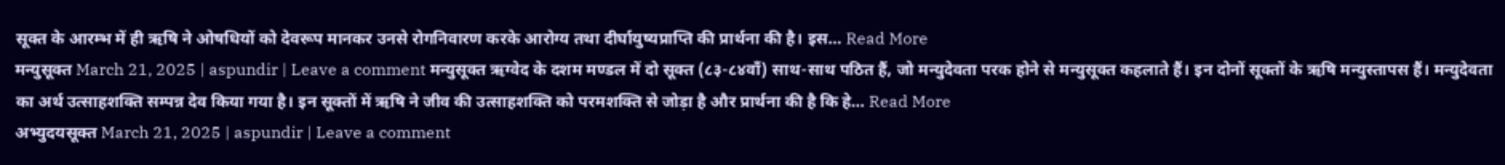सूक्त के आरम्भ में ही ऋषि ने ओषधियों को देवरूप मानकर उनसे रोगनिवारण करके आरोग्य तथा दीर्घायुष्यप्राप्ति की प्रार्थना की है। इस… Read More
मन्युसूक्त March 21, 2025 | aspundir | Leave a comment मन्युसूक्त ऋग्वेद के दशम मण्डल में दो सूक्त (८३-८४वाँ) साथ-साथ पठित हैं, जो मन्युदेवता परक होने से मन्युसूक्त कहलाते हैं। इन दोनों सूक्तों के ऋषि मन्युस्तापस हैं। मन्युदेवता का अर्थ उत्साहशक्ति सम्पन्न देव किया गया है। इन सूक्तों में ऋषि ने जीव की उत्साहशक्ति को परमशक्ति से जोड़ा है और प्रार्थना की है कि हे… Read More
अभ्युदयसूक्त March 21, 2025 | aspundir | Leave a comment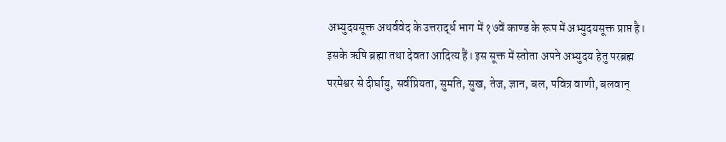अभ्युदयसूक्त अथर्ववेद के उत्तरार्द्ध भाग में १७वें काण्ड के रूप में अभ्युदयसूक्त प्राप्त है। इसके ऋषि ब्रह्मा तथा देवता आदित्य हैं। इस सूक्त में स्तोता अपने अभ्युदय हेतु परब्रह्म परमेश्वर से दीर्घायु, सर्वप्रियता, सुमति, सुख, तेज, ज्ञान, बल, पवित्र वाणी, बलवान्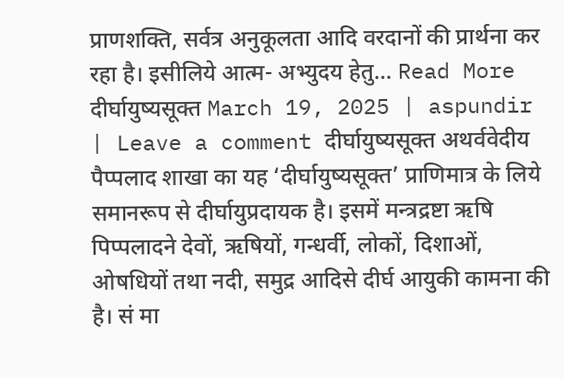प्राणशक्ति, सर्वत्र अनुकूलता आदि वरदानों की प्रार्थना कर रहा है। इसीलिये आत्म- अभ्युदय हेतु… Read More
दीर्घायुष्यसूक्त March 19, 2025 | aspundir | Leave a comment दीर्घायुष्यसूक्त अथर्ववेदीय पैप्पलाद शाखा का यह ‘दीर्घायुष्यसूक्त’ प्राणिमात्र के लिये समानरूप से दीर्घायुप्रदायक है। इसमें मन्त्रद्रष्टा ऋषि पिप्पलादने देवों, ऋषियों, गन्धर्वी, लोकों, दिशाओं, ओषधियों तथा नदी, समुद्र आदिसे दीर्घ आयुकी कामना की है। सं मा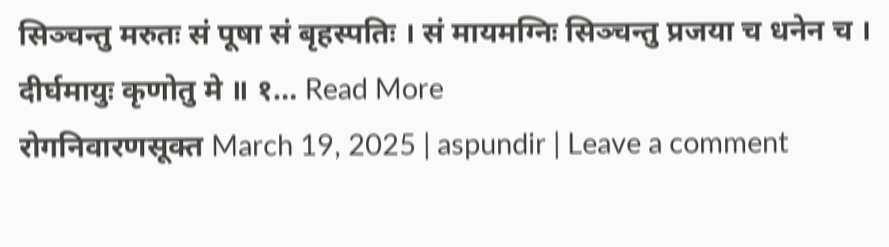सिञ्चन्तु मरुतः सं पूषा सं बृहस्पतिः । सं मायमग्निः सिञ्चन्तु प्रजया च धनेन च । दीर्घमायुः कृणोतु मे ॥ १… Read More
रोगनिवारणसूक्त March 19, 2025 | aspundir | Leave a comment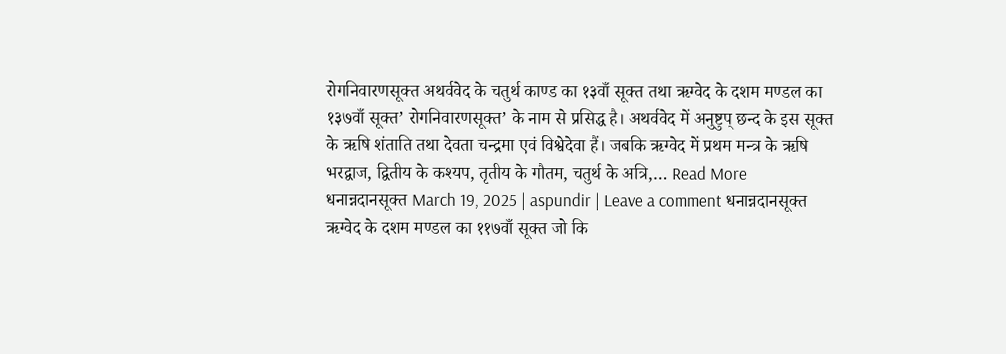रोगनिवारणसूक्त अथर्ववेद के चतुर्थ काण्ड का १३वाँ सूक्त तथा ऋग्वेद के दशम मण्डल का १३७वाँ सूक्त’ रोगनिवारणसूक्त’ के नाम से प्रसिद्ध है। अथर्ववेद में अनुष्टुप् छन्द के इस सूक्त के ऋषि शंताति तथा देवता चन्द्रमा एवं विश्वेदेवा हैं। जबकि ऋग्वेद में प्रथम मन्त्र के ऋषि भरद्वाज, द्वितीय के कश्यप, तृतीय के गौतम, चतुर्थ के अत्रि,… Read More
धनान्नदानसूक्त March 19, 2025 | aspundir | Leave a comment धनान्नदानसूक्त ऋग्वेद के दशम मण्डल का ११७वाँ सूक्त जो कि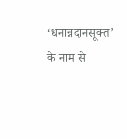‘धनान्नदानसूक्त’ के नाम से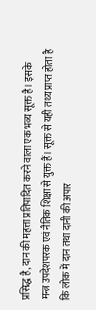प्रसिद्ध है, दान की महत्ता प्रतिपादित करने वाला एक भव्य सूक्त है। इसके मन्त्र उपदेशपरक एवं नैतिक शिक्षा से युक्त हैं। सूक्त से यही तथ्य प्राप्त होता है कि लोक में दान तथा दानी की अपार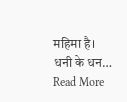महिमा है। धनी के धन… Read More